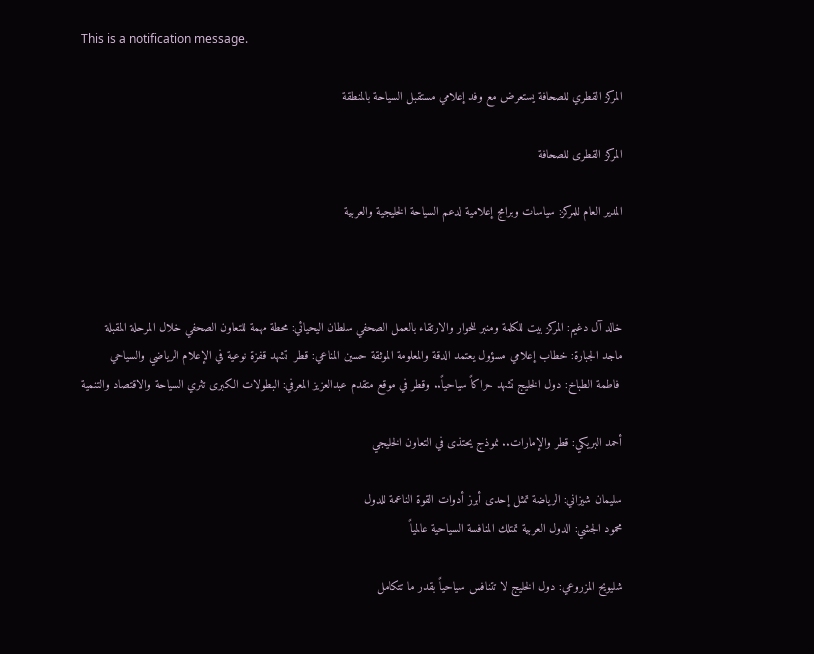This is a notification message.

المركز القطري للصحافة يستعرض مع وفد إعلامي مستقبل السياحة بالمنطقة

المركز القطرى للصحافة

المدير العام للمركز: سياسات وبرامج إعلامية لدعم السياحة الخليجية والعربية



خالد آل دغيم: المركز بيت للكلمة ومنبر للحوار والارتقاء بالعمل الصحفي سلطان اليحيائي: محطة مهمة للتعاون الصحفي خلال المرحلة المقبلة
ماجد الجبارة: خطاب إعلامي مسؤول يعتمد الدقة والمعلومة الموثقة حسين المناعي: قطر  تشهد قفزة نوعية في الإعلام الرياضي والسياحي
 فاطمة الطباخ: دول الخليج تشهد حراكاً سياحياً.. وقطر في موقع متقدم عبدالعزيز المعرفي: البطولات الكبرى تثري السياحة والاقتصاد والتنمية

أحمد البريكي: قطر والإمارات.. نموذج يحتذى في التعاون الخليجي

سليمان شيزاني: الرياضة تمثل إحدى أبرز أدوات القوة الناعمة للدول
محمود الجشي: الدول العربية تمتلك المنافسة السياحية عالمياً

شليويح المزروعي: دول الخليج لا تتنافس سياحياً بقدر ما تتكامل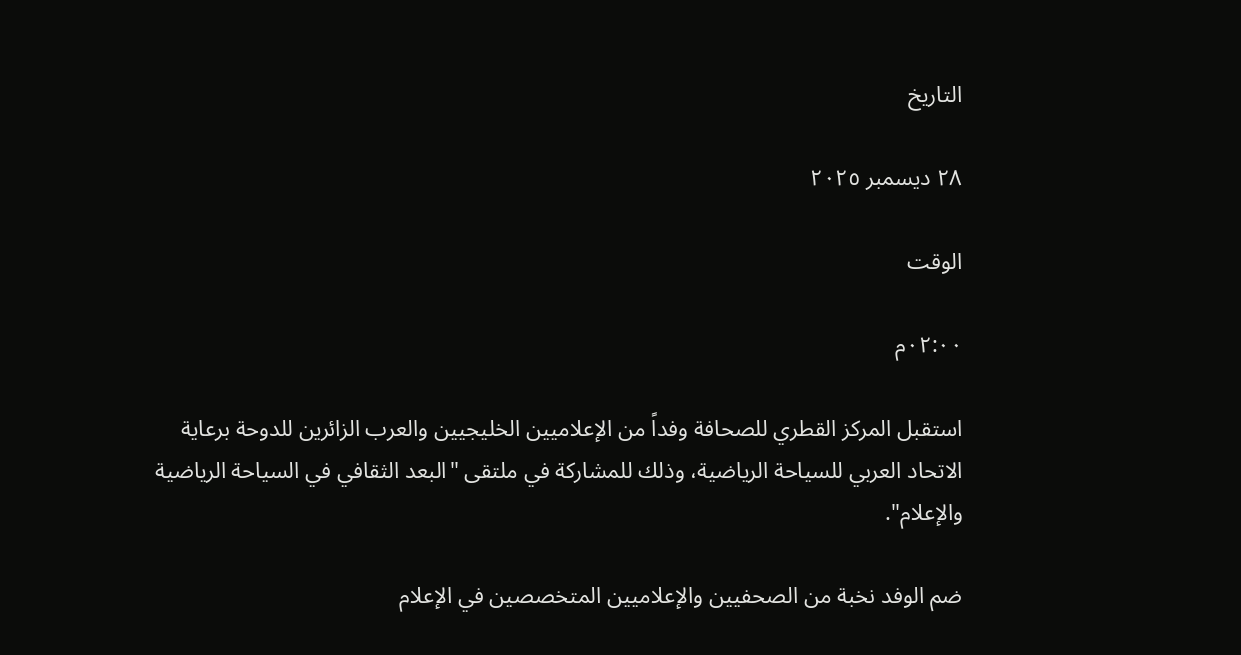التاريخ

٢٨ ديسمبر ٢٠٢٥

الوقت

٠٢:٠٠م

استقبل المركز القطري للصحافة وفداً من الإعلاميين الخليجيين والعرب الزائرين للدوحة برعاية الاتحاد العربي للسياحة الرياضية، وذلك للمشاركة في ملتقى "البعد الثقافي في السياحة الرياضية والإعلام".

ضم الوفد نخبة من الصحفيين والإعلاميين المتخصصين في الإعلام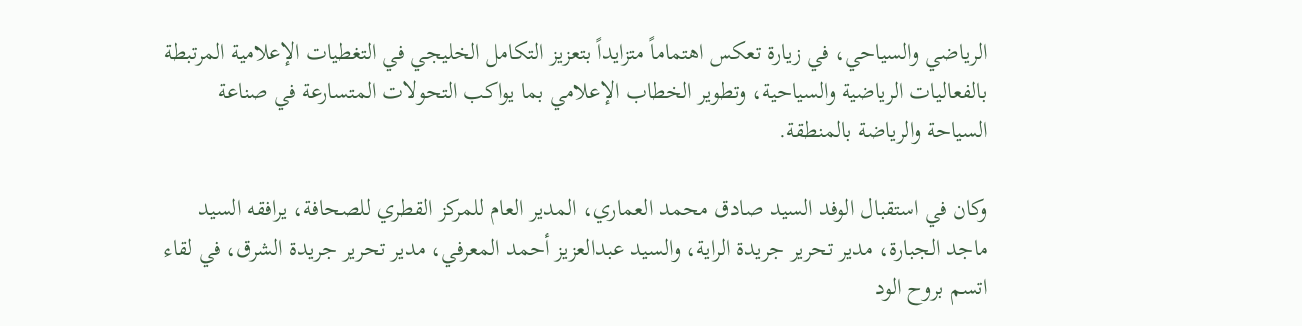الرياضي والسياحي، في زيارة تعكس اهتماماً متزايداً بتعزيز التكامل الخليجي في التغطيات الإعلامية المرتبطة بالفعاليات الرياضية والسياحية، وتطوير الخطاب الإعلامي بما يواكب التحولات المتسارعة في صناعة السياحة والرياضة بالمنطقة.

وكان في استقبال الوفد السيد صادق محمد العماري، المدير العام للمركز القطري للصحافة، يرافقه السيد ماجد الجبارة، مدير تحرير جريدة الراية، والسيد عبدالعزيز أحمد المعرفي، مدير تحرير جريدة الشرق، في لقاء اتسم بروح الود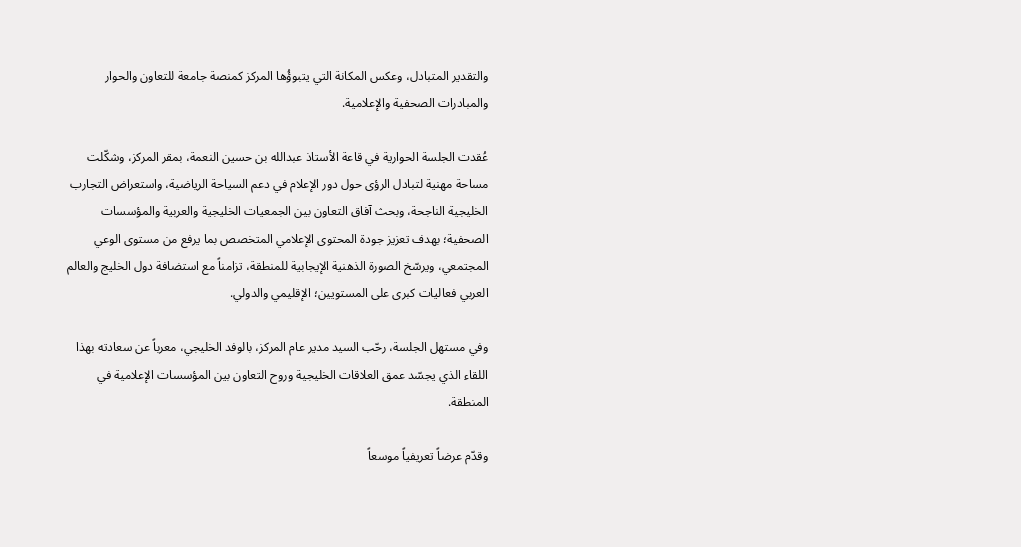والتقدير المتبادل، وعكس المكانة التي يتبوؤُها المركز كمنصة جامعة للتعاون والحوار والمبادرات الصحفية والإعلامية.

عُقدت الجلسة الحوارية في قاعة الأستاذ عبدالله بن حسين النعمة، بمقر المركز، وشكّلت مساحة مهنية لتبادل الرؤى حول دور الإعلام في دعم السياحة الرياضية، واستعراض التجارب الخليجية الناجحة، وبحث آفاق التعاون بين الجمعيات الخليجية والعربية والمؤسسات الصحفية؛ بهدف تعزيز جودة المحتوى الإعلامي المتخصص بما يرفع من مستوى الوعي المجتمعي، ويرسّخ الصورة الذهنية الإيجابية للمنطقة، تزامناً مع استضافة دول الخليج والعالم العربي فعاليات كبرى على المستويين؛ الإقليمي والدولي.

وفي مستهل الجلسة، رحّب السيد مدير عام المركز، بالوفد الخليجي، معرباً عن سعادته بهذا اللقاء الذي يجسّد عمق العلاقات الخليجية وروح التعاون بين المؤسسات الإعلامية في المنطقة.

وقدّم عرضاً تعريفياً موسعاً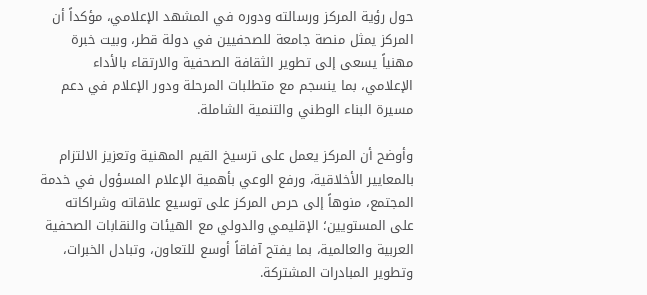حول رؤية المركز ورسالته ودوره في المشهد الإعلامي، مؤكداً أن المركز يمثل منصة جامعة للصحفيين في دولة قطر، وبيت خبرة مهنياً يسعى إلى تطوير الثقافة الصحفية والارتقاء بالأداء الإعلامي، بما ينسجم مع متطلبات المرحلة ودور الإعلام في دعم مسيرة البناء الوطني والتنمية الشاملة.

وأوضح أن المركز يعمل على ترسيخ القيم المهنية وتعزيز الالتزام بالمعايير الأخلاقية، ورفع الوعي بأهمية الإعلام المسؤول في خدمة المجتمع، منوهاً إلى حرص المركز على توسيع علاقاته وشراكاته على المستويين؛ الإقليمي والدولي مع الهيئات والنقابات الصحفية العربية والعالمية، بما يفتح آفاقاً أوسع للتعاون، وتبادل الخبرات، وتطوير المبادرات المشتركة.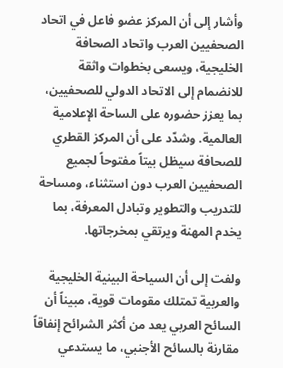وأشار إلى أن المركز عضو فاعل في اتحاد الصحفيين العرب واتحاد الصحافة الخليجية، ويسعى بخطوات واثقة للانضمام إلى الاتحاد الدولي للصحفيين، بما يعزز حضوره على الساحة الإعلامية العالمية. وشدّد على أن المركز القطري للصحافة سيظل بيتاً مفتوحاً لجميع الصحفيين العرب دون استثناء، ومساحة للتدريب والتطوير وتبادل المعرفة، بما يخدم المهنة ويرتقي بمخرجاتها.

ولفت إلى أن السياحة البينية الخليجية والعربية تمتلك مقومات قوية، مبيناً أن السائح العربي يعد من أكثر الشرائح إنفاقاً مقارنة بالسائح الأجنبي، ما يستدعي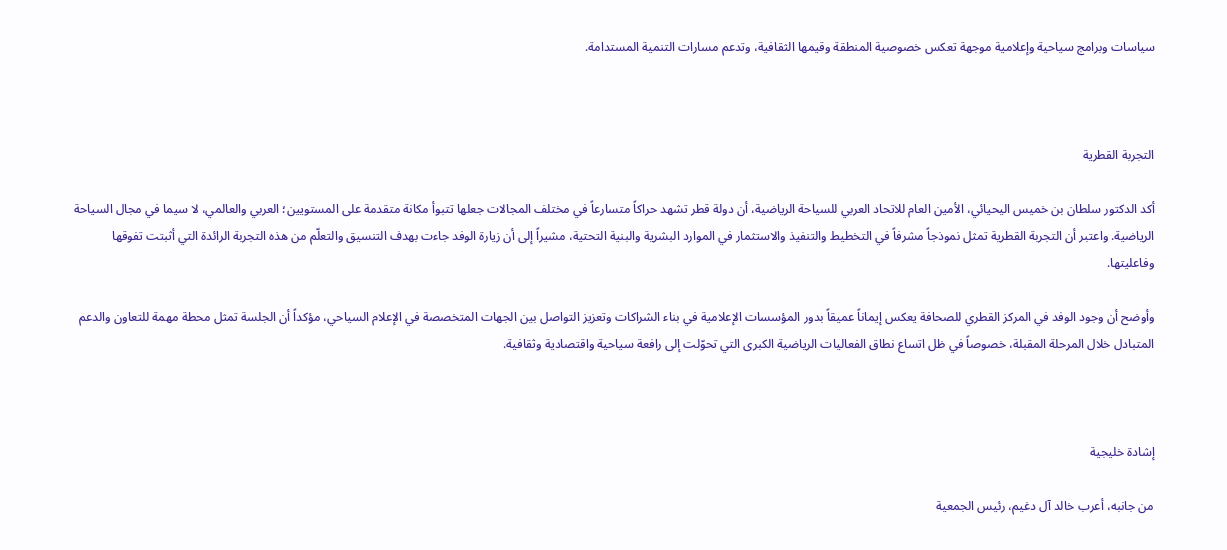سياسات وبرامج سياحية وإعلامية موجهة تعكس خصوصية المنطقة وقيمها الثقافية، وتدعم مسارات التنمية المستدامة.



التجربة القطرية

أكد الدكتور سلطان بن خميس اليحيائي، الأمين العام للاتحاد العربي للسياحة الرياضية، أن دولة قطر تشهد حراكاً متسارعاً في مختلف المجالات جعلها تتبوأ مكانة متقدمة على المستويين؛ العربي والعالمي، لا سيما في مجال السياحة الرياضية. واعتبر أن التجربة القطرية تمثل نموذجاً مشرفاً في التخطيط والتنفيذ والاستثمار في الموارد البشرية والبنية التحتية، مشيراً إلى أن زيارة الوفد جاءت بهدف التنسيق والتعلّم من هذه التجربة الرائدة التي أثبتت تفوقها وفاعليتها.

وأوضح أن وجود الوفد في المركز القطري للصحافة يعكس إيماناً عميقاً بدور المؤسسات الإعلامية في بناء الشراكات وتعزيز التواصل بين الجهات المتخصصة في الإعلام السياحي، مؤكداً أن الجلسة تمثل محطة مهمة للتعاون والدعم المتبادل خلال المرحلة المقبلة، خصوصاً في ظل اتساع نطاق الفعاليات الرياضية الكبرى التي تحوّلت إلى رافعة سياحية واقتصادية وثقافية.



إشادة خليجية

من جانبه، أعرب خالد آل دغيم، رئيس الجمعية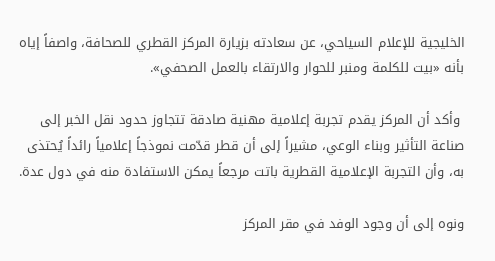الخليجية للإعلام السياحي، عن سعادته بزيارة المركز القطري للصحافة، واصفاً إياه بأنه «بيت للكلمة ومنبر للحوار والارتقاء بالعمل الصحفي».

 وأكد أن المركز يقدم تجربة إعلامية مهنية صادقة تتجاوز حدود نقل الخبر إلى صناعة التأثير وبناء الوعي، مشيراً إلى أن قطر قدّمت نموذجاً إعلامياً رائداً يُحتذى به، وأن التجربة الإعلامية القطرية باتت مرجعاً يمكن الاستفادة منه في دول عدة.

ونوه إلى أن وجود الوفد في مقر المركز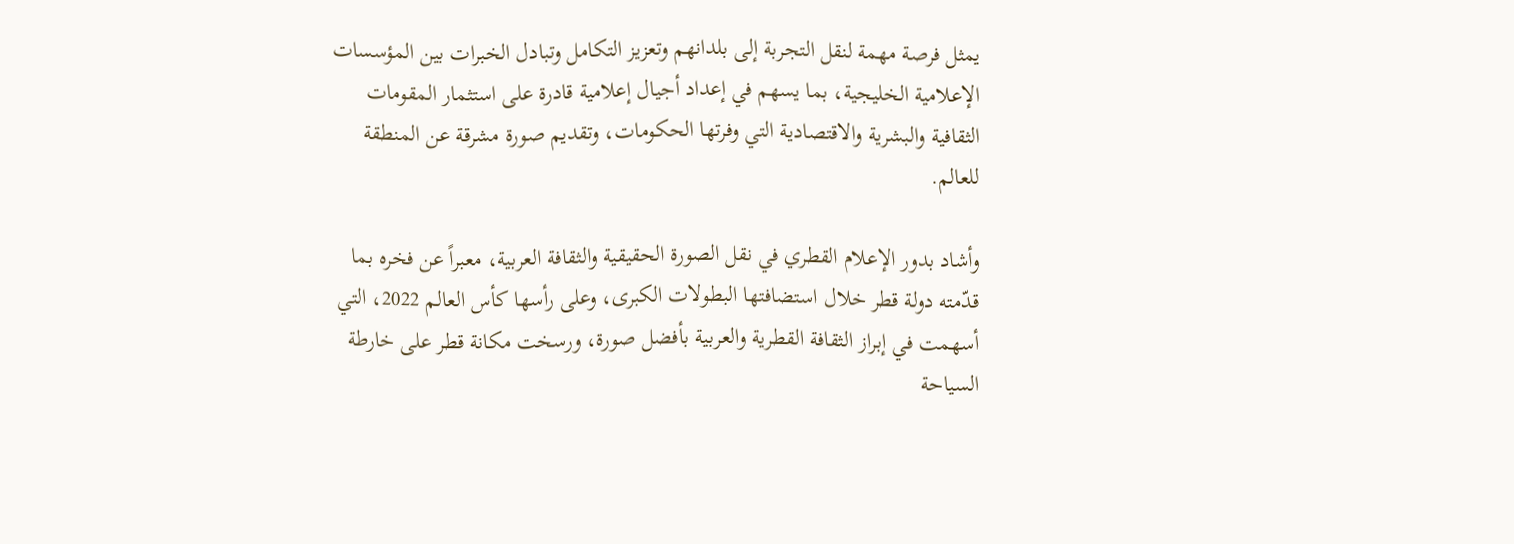يمثل فرصة مهمة لنقل التجربة إلى بلدانهم وتعزيز التكامل وتبادل الخبرات بين المؤسسات الإعلامية الخليجية، بما يسهم في إعداد أجيال إعلامية قادرة على استثمار المقومات الثقافية والبشرية والاقتصادية التي وفرتها الحكومات، وتقديم صورة مشرقة عن المنطقة للعالم.

وأشاد بدور الإعلام القطري في نقل الصورة الحقيقية والثقافة العربية، معبراً عن فخره بما قدّمته دولة قطر خلال استضافتها البطولات الكبرى، وعلى رأسها كأس العالم 2022، التي أسهمت في إبراز الثقافة القطرية والعربية بأفضل صورة، ورسخت مكانة قطر على خارطة السياحة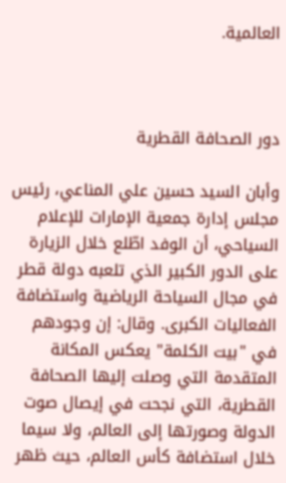العالمية.



دور الصحافة القطرية

وأبان السيد حسين علي المناعي، رئيس مجلس إدارة جمعية الإمارات للإعلام السياحي، أن الوفد اطّلع خلال الزيارة على الدور الكبير الذي تلعبه دولة قطر في مجال السياحة الرياضية واستضافة الفعاليات الكبرى. وقال: إن وجودهم في "بيت الكلمة" يعكس المكانة المتقدمة التي وصلت إليها الصحافة القطرية، التي نجحت في إيصال صوت الدولة وصورتها إلى العالم، ولا سيما خلال استضافة كأس العالم، حيث ظهر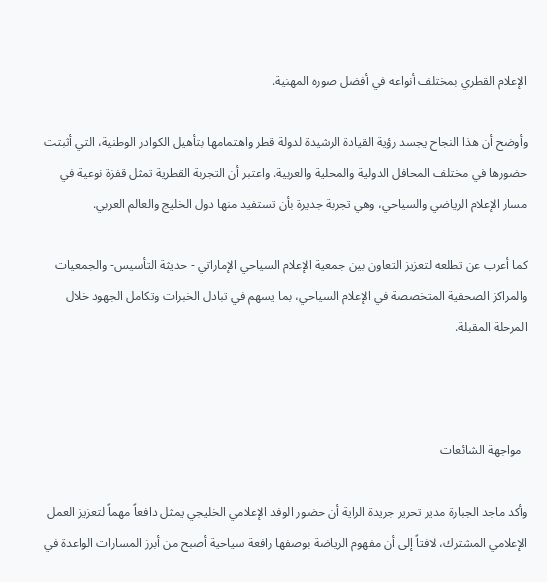الإعلام القطري بمختلف أنواعه في أفضل صوره المهنية.

وأوضح أن هذا النجاح يجسد رؤية القيادة الرشيدة لدولة قطر واهتمامها بتأهيل الكوادر الوطنية، التي أثبتت حضورها في مختلف المحافل الدولية والمحلية والعربية. واعتبر أن التجربة القطرية تمثل قفزة نوعية في مسار الإعلام الرياضي والسياحي، وهي تجربة جديرة بأن تستفيد منها دول الخليج والعالم العربي.

كما أعرب عن تطلعه لتعزيز التعاون بين جمعية الإعلام السياحي الإماراتي - حديثة التأسيس- والجمعيات والمراكز الصحفية المتخصصة في الإعلام السياحي، بما يسهم في تبادل الخبرات وتكامل الجهود خلال المرحلة المقبلة.



  مواجهة الشائعات

وأكد ماجد الجبارة مدير تحرير جريدة الراية أن حضور الوفد الإعلامي الخليجي يمثل دافعاً مهماً لتعزيز العمل الإعلامي المشترك، لافتاً إلى أن مفهوم الرياضة بوصفها رافعة سياحية أصبح من أبرز المسارات الواعدة في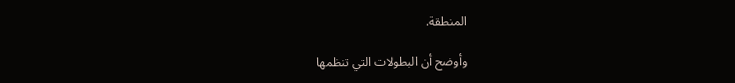المنطقة.

وأوضح أن البطولات التي تنظمها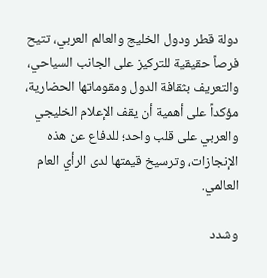دولة قطر ودول الخليج والعالم العربي، تتيح فرصاً حقيقية للتركيز على الجانب السياحي، والتعريف بثقافة الدول ومقوماتها الحضارية، مؤكداً على أهمية أن يقف الإعلام الخليجي والعربي على قلب واحد؛ للدفاع عن هذه الإنجازات، وترسيخ قيمتها لدى الرأي العام العالمي.

وشدد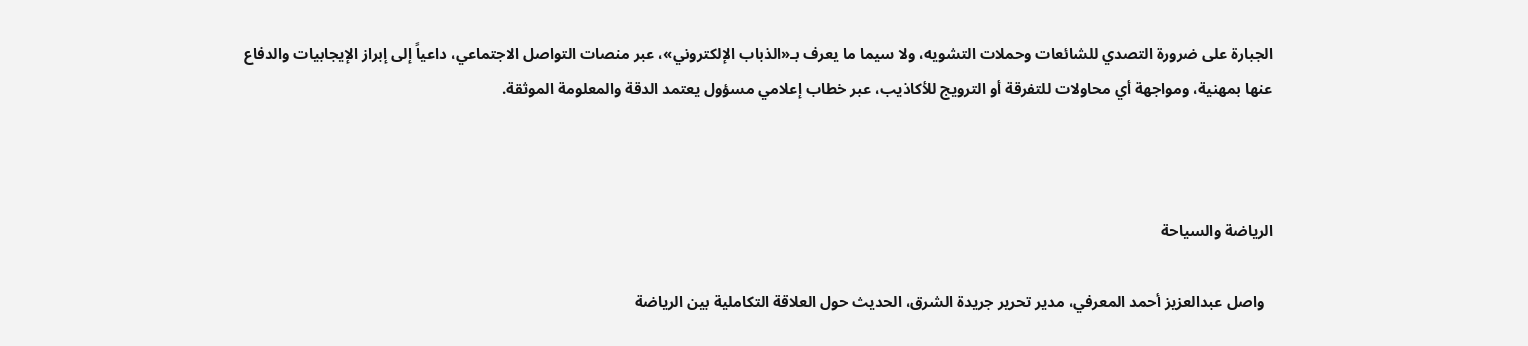الجبارة على ضرورة التصدي للشائعات وحملات التشويه، ولا سيما ما يعرف بـ«الذباب الإلكتروني»، عبر منصات التواصل الاجتماعي، داعياً إلى إبراز الإيجابيات والدفاع عنها بمهنية، ومواجهة أي محاولات للتفرقة أو الترويج للأكاذيب، عبر خطاب إعلامي مسؤول يعتمد الدقة والمعلومة الموثقة.



الرياضة والسياحة

  واصل عبدالعزيز أحمد المعرفي، مدير تحرير جريدة الشرق، الحديث حول العلاقة التكاملية بين الرياضة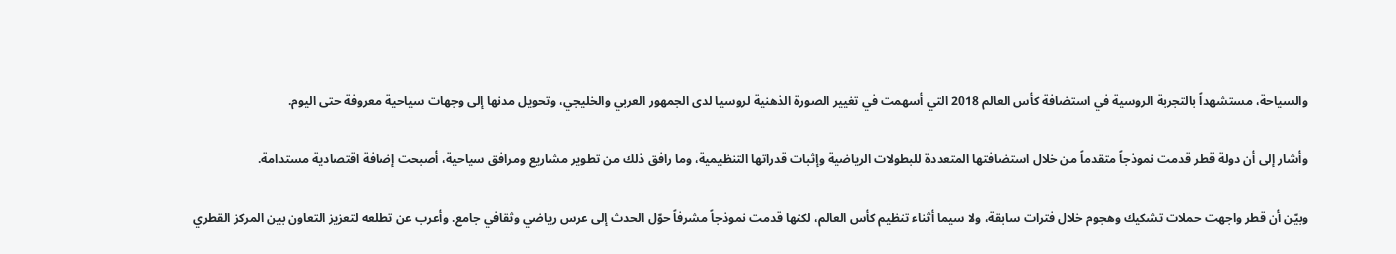والسياحة، مستشهداً بالتجربة الروسية في استضافة كأس العالم 2018 التي أسهمت في تغيير الصورة الذهنية لروسيا لدى الجمهور العربي والخليجي، وتحويل مدنها إلى وجهات سياحية معروفة حتى اليوم.

وأشار إلى أن دولة قطر قدمت نموذجاً متقدماً من خلال استضافتها المتعددة للبطولات الرياضية وإثبات قدراتها التنظيمية، وما رافق ذلك من تطوير مشاريع ومرافق سياحية، أصبحت إضافة اقتصادية مستدامة.

وبيّن أن قطر واجهت حملات تشكيك وهجوم خلال فترات سابقة، ولا سيما أثناء تنظيم كأس العالم، لكنها قدمت نموذجاً مشرفاً حوّل الحدث إلى عرس رياضي وثقافي جامع. وأعرب عن تطلعه لتعزيز التعاون بين المركز القطري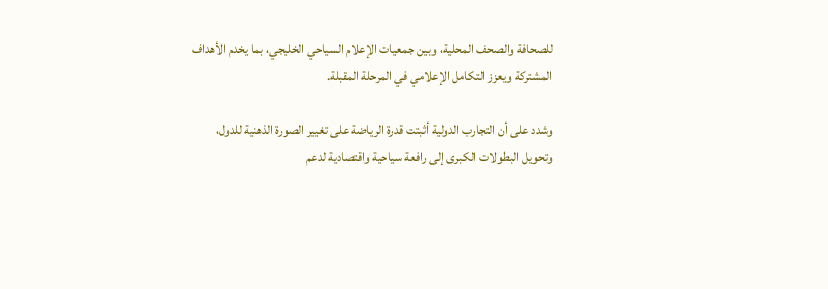للصحافة والصحف المحلية، وبين جمعيات الإعلام السياحي الخليجي، بما يخدم الأهداف المشتركة ويعزز التكامل الإعلامي في المرحلة المقبلة.

وشدد على أن التجارب الدولية أثبتت قدرة الرياضة على تغيير الصورة الذهنية للدول، وتحويل البطولات الكبرى إلى رافعة سياحية واقتصادية لدعم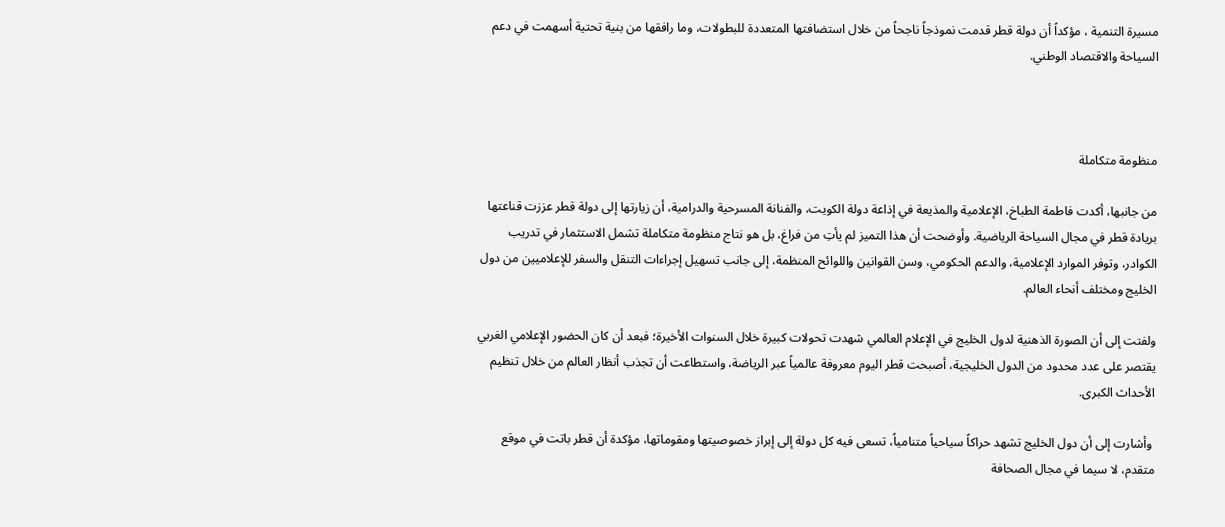مسيرة التنمية ، مؤكداً أن دولة قطر قدمت نموذجاً ناجحاً من خلال استضافتها المتعددة للبطولات، وما رافقها من بنية تحتية أسهمت في دعم السياحة والاقتصاد الوطني.



منظومة متكاملة

من جانبها، أكدت فاطمة الطباخ، الإعلامية والمذيعة في إذاعة دولة الكويت، والفنانة المسرحية والدرامية، أن زيارتها إلى دولة قطر عززت قناعتها بريادة قطر في مجال السياحة الرياضية. وأوضحت أن هذا التميز لم يأتِ من فراغ، بل هو نتاج منظومة متكاملة تشمل الاستثمار في تدريب الكوادر، وتوفر الموارد الإعلامية، والدعم الحكومي، وسن القوانين واللوائح المنظمة، إلى جانب تسهيل إجراءات التنقل والسفر للإعلاميين من دول الخليج ومختلف أنحاء العالم.

ولفتت إلى أن الصورة الذهنية لدول الخليج في الإعلام العالمي شهدت تحولات كبيرة خلال السنوات الأخيرة؛ فبعد أن كان الحضور الإعلامي الغربي يقتصر على عدد محدود من الدول الخليجية، أصبحت قطر اليوم معروفة عالمياً عبر الرياضة، واستطاعت أن تجذب أنظار العالم من خلال تنظيم الأحداث الكبرى.

 وأشارت إلى أن دول الخليج تشهد حراكاً سياحياً متنامياً، تسعى فيه كل دولة إلى إبراز خصوصيتها ومقوماتها، مؤكدة أن قطر باتت في موقع متقدم، لا سيما في مجال الصحافة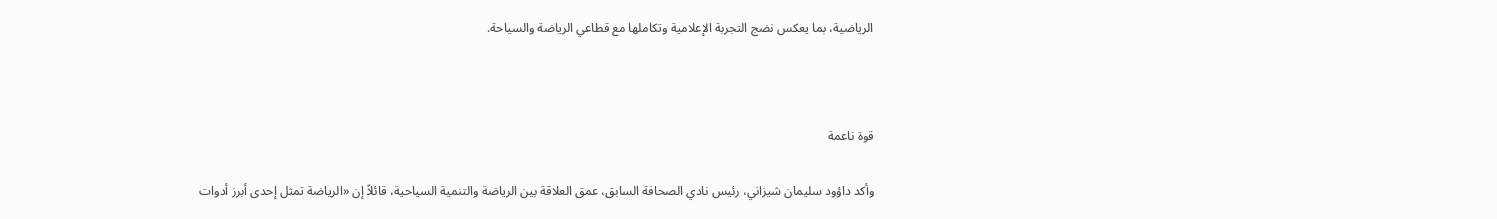الرياضية، بما يعكس نضج التجربة الإعلامية وتكاملها مع قطاعي الرياضة والسياحة.



قوة ناعمة

وأكد داؤود سليمان شيزاني، رئيس نادي الصحافة السابق، عمق العلاقة بين الرياضة والتنمية السياحية، قائلاً إن «الرياضة تمثل إحدى أبرز أدوات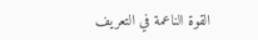القوة الناعمة في التعريف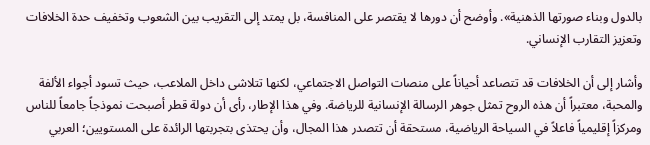بالدول وبناء صورتها الذهنية». وأوضح أن دورها لا يقتصر على المنافسة، بل يمتد إلى التقريب بين الشعوب وتخفيف حدة الخلافات وتعزيز التقارب الإنساني.

وأشار إلى أن الخلافات قد تتصاعد أحياناً على منصات التواصل الاجتماعي، لكنها تتلاشى داخل الملاعب، حيث تسود أجواء الألفة والمحبة، معتبراً أن هذه الروح تمثل جوهر الرسالة الإنسانية للرياضة. وفي هذا الإطار، رأى أن دولة قطر أصبحت نموذجاً جامعاً للناس ومركزاً إقليمياً فاعلاً في السياحة الرياضية، مستحقة أن تتصدر هذا المجال، وأن يحتذى بتجربتها الرائدة على المستويين؛ العربي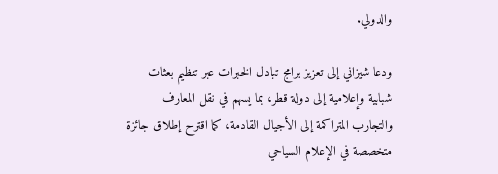والدولي.

ودعا شيزاني إلى تعزيز برامج تبادل الخبرات عبر تنظيم بعثات شبابية وإعلامية إلى دولة قطر، بما يسهم في نقل المعارف والتجارب المتراكمة إلى الأجيال القادمة، كما اقترح إطلاق جائزة متخصصة في الإعلام السياحي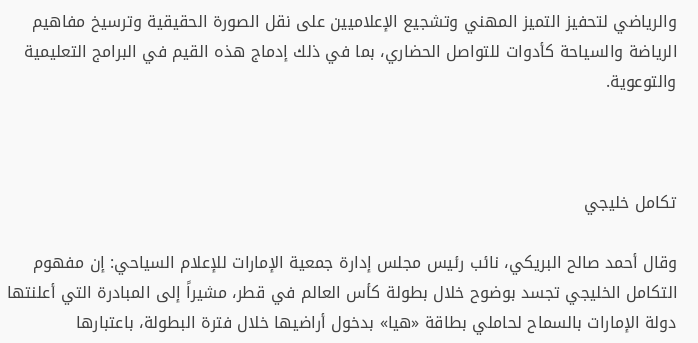والرياضي لتحفيز التميز المهني وتشجيع الإعلاميين على نقل الصورة الحقيقية وترسيخ مفاهيم الرياضة والسياحة كأدوات للتواصل الحضاري، بما في ذلك إدماج هذه القيم في البرامج التعليمية والتوعوية.



تكامل خليجي

وقال أحمد صالح البريكي، نائب رئيس مجلس إدارة جمعية الإمارات للإعلام السياحي: إن مفهوم التكامل الخليجي تجسد بوضوح خلال بطولة كأس العالم في قطر، مشيراً إلى المبادرة التي أعلنتها دولة الإمارات بالسماح لحاملي بطاقة «هيا» بدخول أراضيها خلال فترة البطولة، باعتبارها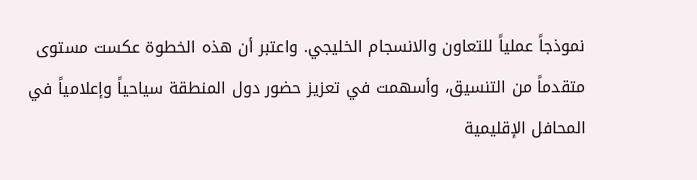نموذجاً عملياً للتعاون والانسجام الخليجي. واعتبر أن هذه الخطوة عكست مستوى متقدماً من التنسيق، وأسهمت في تعزيز حضور دول المنطقة سياحياً وإعلامياً في المحافل الإقليمية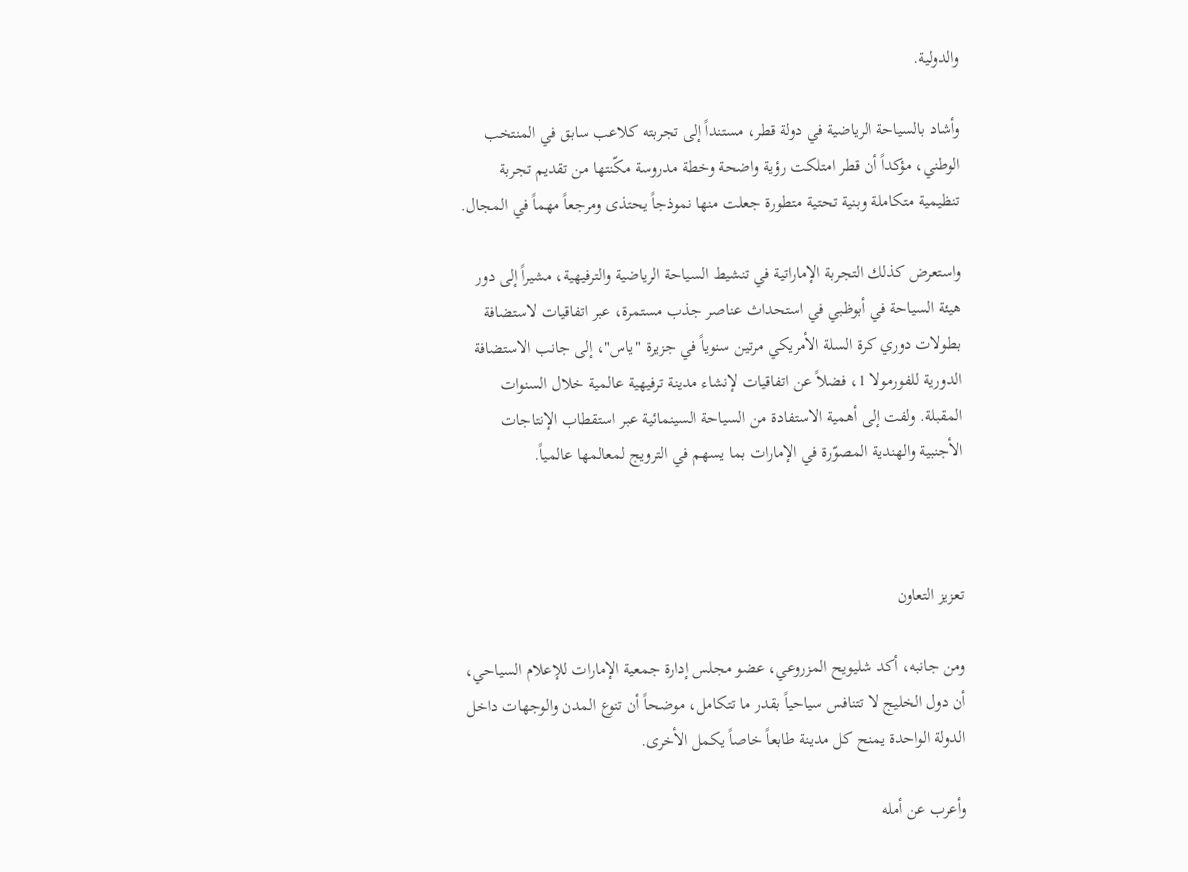والدولية.

وأشاد بالسياحة الرياضية في دولة قطر، مستنداً إلى تجربته كلاعب سابق في المنتخب الوطني، مؤكداً أن قطر امتلكت رؤية واضحة وخطة مدروسة مكّنتها من تقديم تجربة تنظيمية متكاملة وبنية تحتية متطورة جعلت منها نموذجاً يحتذى ومرجعاً مهماً في المجال.

واستعرض كذلك التجربة الإماراتية في تنشيط السياحة الرياضية والترفيهية، مشيراً إلى دور هيئة السياحة في أبوظبي في استحداث عناصر جذب مستمرة، عبر اتفاقيات لاستضافة بطولات دوري كرة السلة الأمريكي مرتين سنوياً في جزيرة "ياس"، إلى جانب الاستضافة الدورية للفورمولا 1، فضلاً عن اتفاقيات لإنشاء مدينة ترفيهية عالمية خلال السنوات المقبلة. ولفت إلى أهمية الاستفادة من السياحة السينمائية عبر استقطاب الإنتاجات الأجنبية والهندية المصوّرة في الإمارات بما يسهم في الترويج لمعالمها عالمياً.



تعزيز التعاون

ومن جانبه، أكد شليويح المزروعي، عضو مجلس إدارة جمعية الإمارات للإعلام السياحي، أن دول الخليج لا تتنافس سياحياً بقدر ما تتكامل، موضحاً أن تنوع المدن والوجهات داخل الدولة الواحدة يمنح كل مدينة طابعاً خاصاً يكمل الأخرى.

وأعرب عن أمله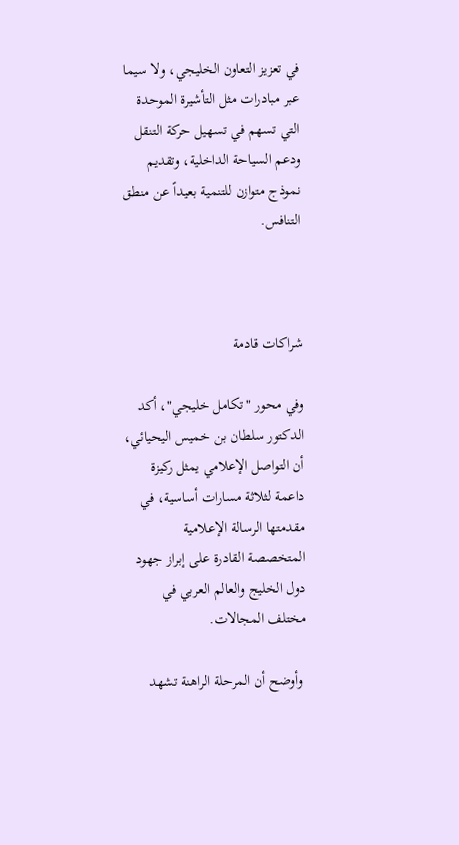في تعزيز التعاون الخليجي، ولا سيما عبر مبادرات مثل التأشيرة الموحدة التي تسهم في تسهيل حركة التنقل ودعم السياحة الداخلية، وتقديم نموذج متوازن للتنمية بعيداً عن منطق التنافس.



شراكات قادمة

وفي محور "تكامل خليجي"، أكد الدكتور سلطان بن خميس اليحيائي، أن التواصل الإعلامي يمثل ركيزة داعمة لثلاثة مسارات أساسية، في مقدمتها الرسالة الإعلامية المتخصصة القادرة على إبراز جهود دول الخليج والعالم العربي في مختلف المجالات.

 وأوضح أن المرحلة الراهنة تشهد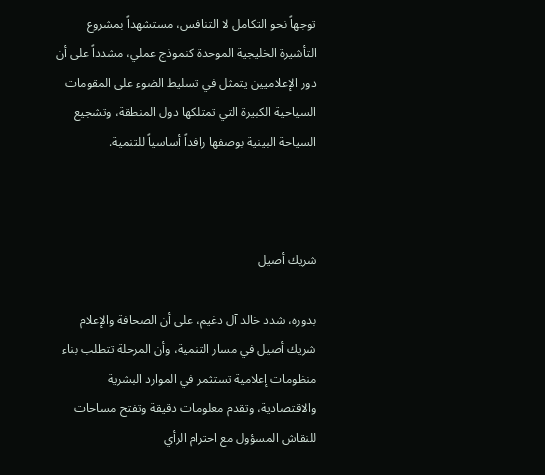توجهاً نحو التكامل لا التنافس، مستشهداً بمشروع التأشيرة الخليجية الموحدة كنموذج عملي، مشدداً على أن دور الإعلاميين يتمثل في تسليط الضوء على المقومات السياحية الكبيرة التي تمتلكها دول المنطقة، وتشجيع السياحة البينية بوصفها رافداً أساسياً للتنمية.



شريك أصيل

بدوره، شدد خالد آل دغيم، على أن الصحافة والإعلام شريك أصيل في مسار التنمية، وأن المرحلة تتطلب بناء منظومات إعلامية تستثمر في الموارد البشرية والاقتصادية، وتقدم معلومات دقيقة وتفتح مساحات للنقاش المسؤول مع احترام الرأي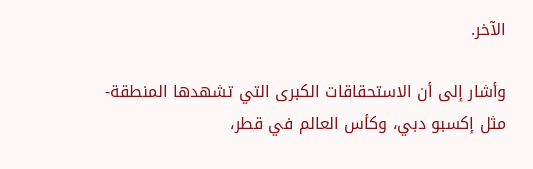الآخر.

وأشار إلى أن الاستحقاقات الكبرى التي تشهدها المنطقة- مثل إكسبو دبي، وكأس العالم في قطر،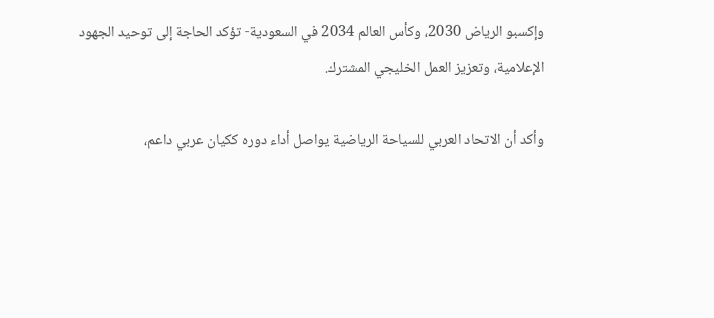وإكسبو الرياض 2030، وكأس العالم 2034 في السعودية- تؤكد الحاجة إلى توحيد الجهود الإعلامية، وتعزيز العمل الخليجي المشترك.

وأكد أن الاتحاد العربي للسياحة الرياضية يواصل أداء دوره ككيان عربي داعم،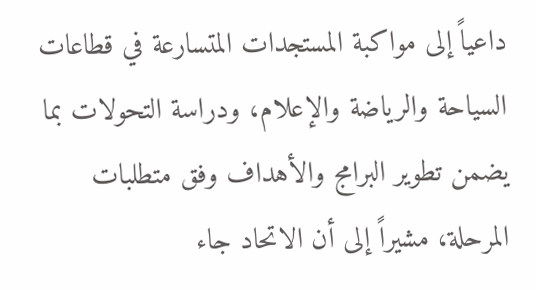داعياً إلى مواكبة المستجدات المتسارعة في قطاعات السياحة والرياضة والإعلام، ودراسة التحولات بما يضمن تطوير البرامج والأهداف وفق متطلبات المرحلة، مشيراً إلى أن الاتحاد جاء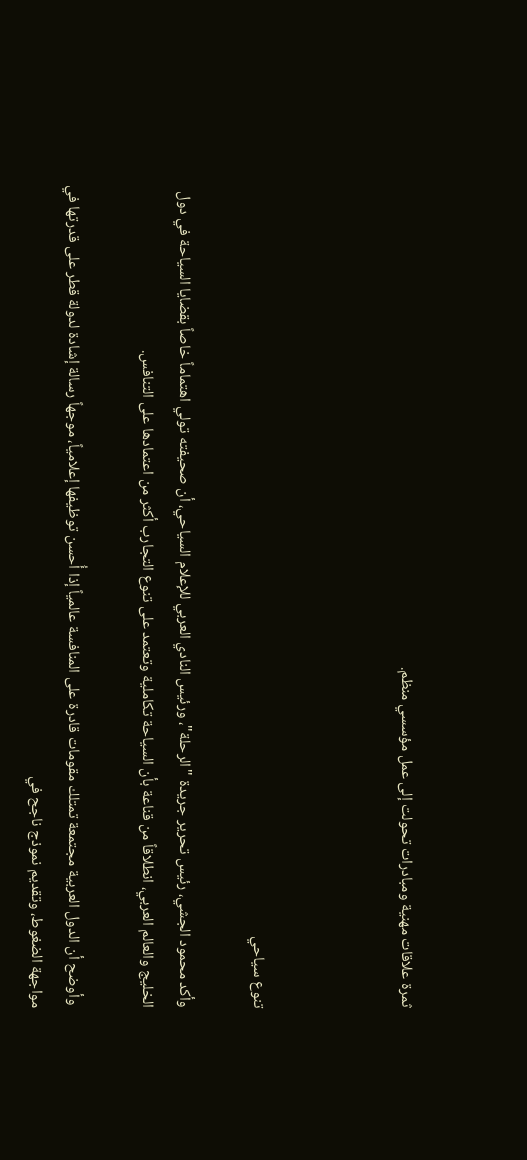ثمرة علاقات مهنية ومبادرات تحولت إلى عمل مؤسسي منظم.



تنوع سياحي

وأكد محمود الجشي، رئيس تحرير جريدة "الرحلة"، ورئيس النادي العربي للإعلام السياحي، أن صحيفته تولي اهتماماً خاصاً بقضايا السياحة في دول الخليج والعالم العربي، انطلاقاً من قناعة بأن السياحة تكاملية وتعتمد على تنوع التجارب أكثر من اعتمادها على التنافس.

 وأوضح أن الدول العربية مجتمعة تمتلك مقومات قادرة على المنافسة عالمياً إذا أُحسن توظيفها إعلامياً، موجهاً رسالة إشادة لدولة قطر على قدرتها في مواجهة الضغوط، وتقديم نموذج ناجح في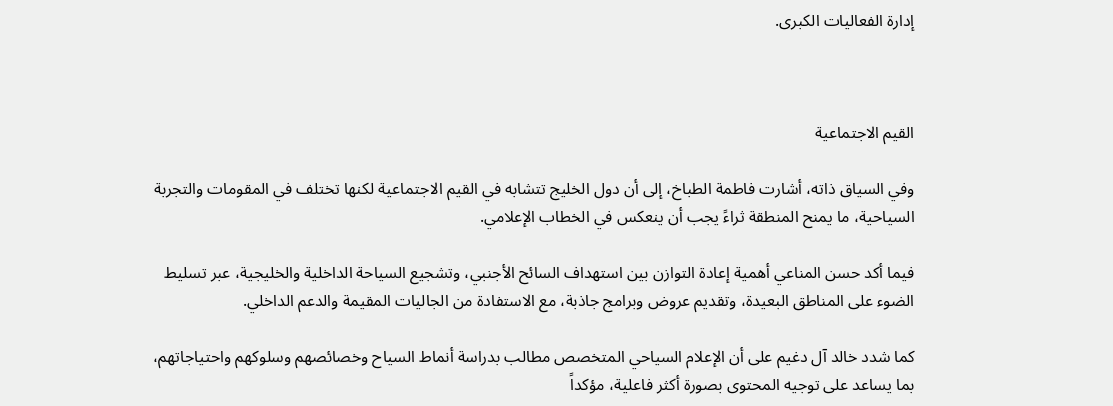إدارة الفعاليات الكبرى.



القيم الاجتماعية

وفي السياق ذاته، أشارت فاطمة الطباخ، إلى أن دول الخليج تتشابه في القيم الاجتماعية لكنها تختلف في المقومات والتجربة السياحية، ما يمنح المنطقة ثراءً يجب أن ينعكس في الخطاب الإعلامي.

فيما أكد حسن المناعي أهمية إعادة التوازن بين استهداف السائح الأجنبي، وتشجيع السياحة الداخلية والخليجية، عبر تسليط الضوء على المناطق البعيدة، وتقديم عروض وبرامج جاذبة، مع الاستفادة من الجاليات المقيمة والدعم الداخلي.

كما شدد خالد آل دغيم على أن الإعلام السياحي المتخصص مطالب بدراسة أنماط السياح وخصائصهم وسلوكهم واحتياجاتهم، بما يساعد على توجيه المحتوى بصورة أكثر فاعلية، مؤكداً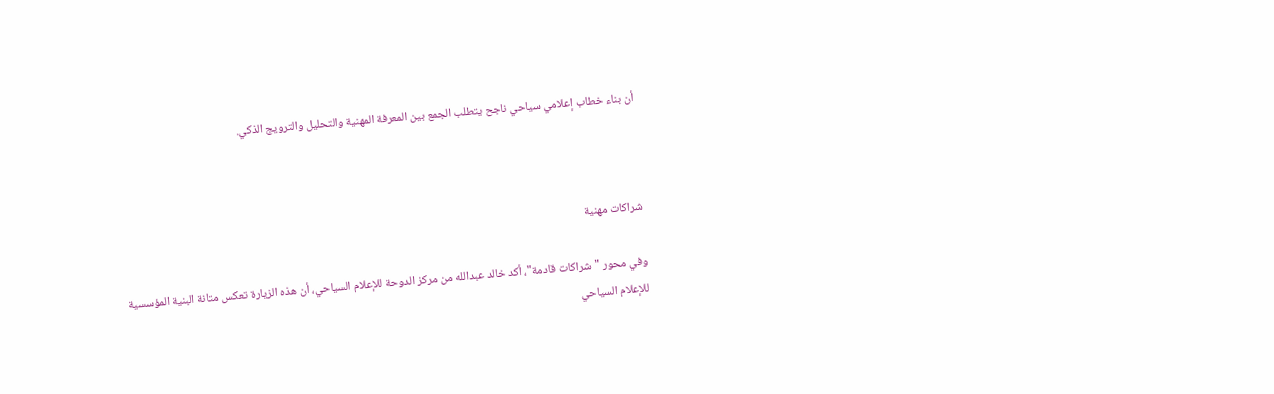أن بناء خطاب إعلامي سياحي ناجح يتطلب الجمع بين المعرفة المهنية والتحليل والترويج الذكي.



شراكات مهنية

وفي محور "شراكات قادمة"، أكد خالد عبدالله من مركز الدوحة للإعلام السياحي، أن هذه الزيارة تعكس متانة البنية المؤسسية للإعلام السياحي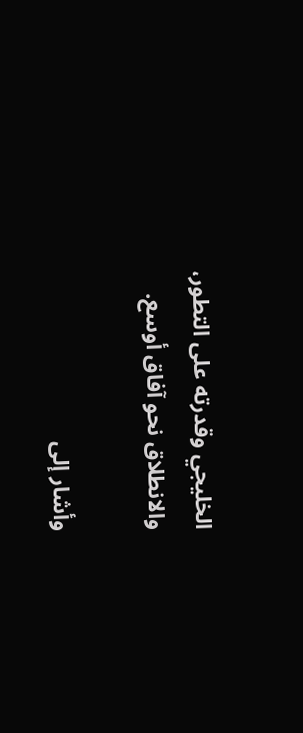الخليجي وقدرته على التطور، والانطلاق نحو آفاق أوسع.

وأشار إلى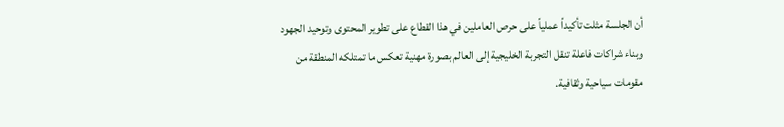أن الجلسة مثلت تأكيداً عملياً على حرص العاملين في هذا القطاع على تطوير المحتوى وتوحيد الجهود وبناء شراكات فاعلة تنقل التجربة الخليجية إلى العالم بصورة مهنية تعكس ما تمتلكه المنطقة من مقومات سياحية وثقافية.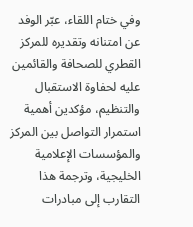وفي ختام اللقاء، عبّر الوفد عن امتنانه وتقديره للمركز القطري للصحافة والقائمين عليه لحفاوة الاستقبال والتنظيم، مؤكدين أهمية استمرار التواصل بين المركز والمؤسسات الإعلامية الخليجية، وترجمة هذا التقارب إلى مبادرات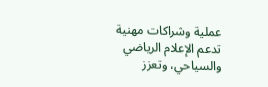عملية وشراكات مهنية تدعم الإعلام الرياضي والسياحي، وتعزز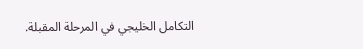التكامل الخليجي في المرحلة المقبلة.